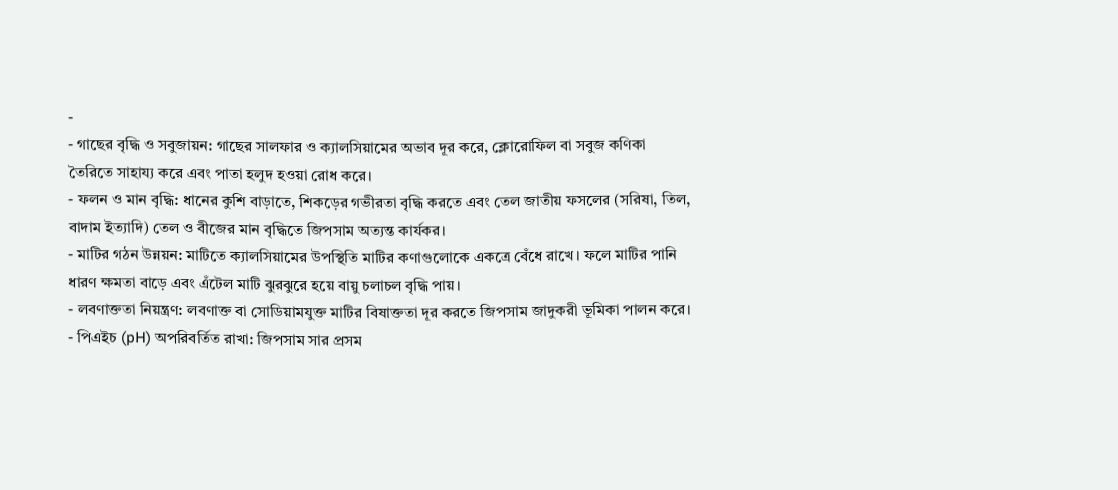-
- গাছের বৃদ্ধি ও সবুজায়ন: গাছের সালফার ও ক্যালসিয়ামের অভাব দূর করে, ক্লোরোফিল বা সবুজ কণিকা তৈরিতে সাহায্য করে এবং পাতা হলুদ হওয়া রোধ করে।
- ফলন ও মান বৃদ্ধি: ধানের কুশি বাড়াতে, শিকড়ের গভীরতা বৃদ্ধি করতে এবং তেল জাতীয় ফসলের (সরিষা, তিল, বাদাম ইত্যাদি) তেল ও বীজের মান বৃদ্ধিতে জিপসাম অত্যন্ত কার্যকর।
- মাটির গঠন উন্নয়ন: মাটিতে ক্যালসিয়ামের উপস্থিতি মাটির কণাগুলোকে একত্রে বেঁধে রাখে। ফলে মাটির পানি ধারণ ক্ষমতা বাড়ে এবং এঁটেল মাটি ঝুরঝুরে হয়ে বায়ু চলাচল বৃদ্ধি পায়।
- লবণাক্ততা নিয়ন্ত্রণ: লবণাক্ত বা সোডিয়ামযুক্ত মাটির বিষাক্ততা দূর করতে জিপসাম জাদুকরী ভূমিকা পালন করে।
- পিএইচ (pH) অপরিবর্তিত রাখা: জিপসাম সার প্রসম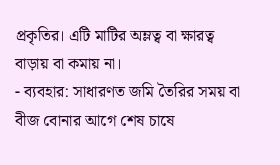প্রকৃতির। এটি মাটির অম্লত্ব বা ক্ষারত্ব বাড়ায় বা কমায় না।
- ব্যবহার: সাধারণত জমি তৈরির সময় বা বীজ বোনার আগে শেষ চাষে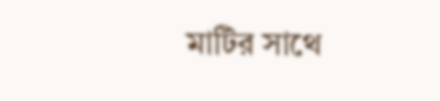মাটির সাথে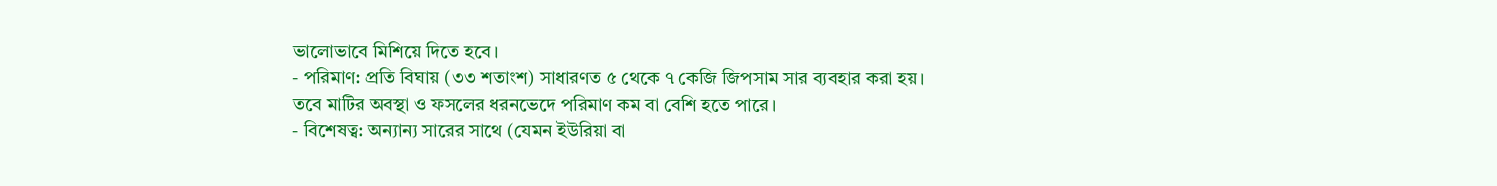ভালোভাবে মিশিয়ে দিতে হবে।
- পরিমাণ: প্রতি বিঘায় (৩৩ শতাংশ) সাধারণত ৫ থেকে ৭ কেজি জিপসাম সার ব্যবহার করা হয়। তবে মাটির অবস্থা ও ফসলের ধরনভেদে পরিমাণ কম বা বেশি হতে পারে।
- বিশেষত্ব: অন্যান্য সারের সাথে (যেমন ইউরিয়া বা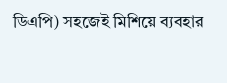ডিএপি) সহজেই মিশিয়ে ব্যবহার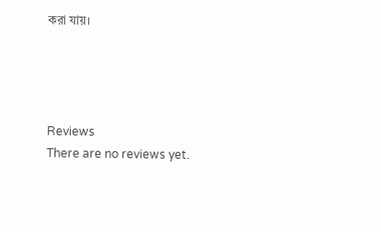করা যায়।




Reviews
There are no reviews yet.